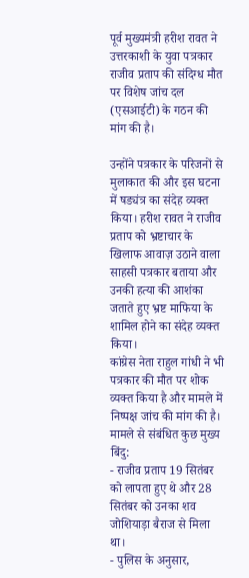पूर्व मुख्यमंत्री हरीश रावत ने उत्तरकाशी के युवा पत्रकार राजीव प्रताप की संदिग्ध मौत पर विशेष जांच दल (एसआईटी) के गठन की मांग की है।

उन्होंने पत्रकार के परिजनों से मुलाकात की और इस घटना में षड्यंत्र का संदेह व्यक्त किया। हरीश रावत ने राजीव प्रताप को भ्रष्टाचार के खिलाफ आवाज़ उठाने वाला साहसी पत्रकार बताया और उनकी हत्या की आशंका जताते हुए भ्रष्ट माफिया के शामिल होने का संदेह व्यक्त किया।
कांग्रेस नेता राहुल गांधी ने भी पत्रकार की मौत पर शोक व्यक्त किया है और मामले में निष्पक्ष जांच की मांग की है।
मामले से संबंधित कुछ मुख्य बिंदु:
- राजीव प्रताप 19 सितंबर को लापता हुए थे और 28 सितंबर को उनका शव जोशियाड़ा बैराज से मिला था।
- पुलिस के अनुसार,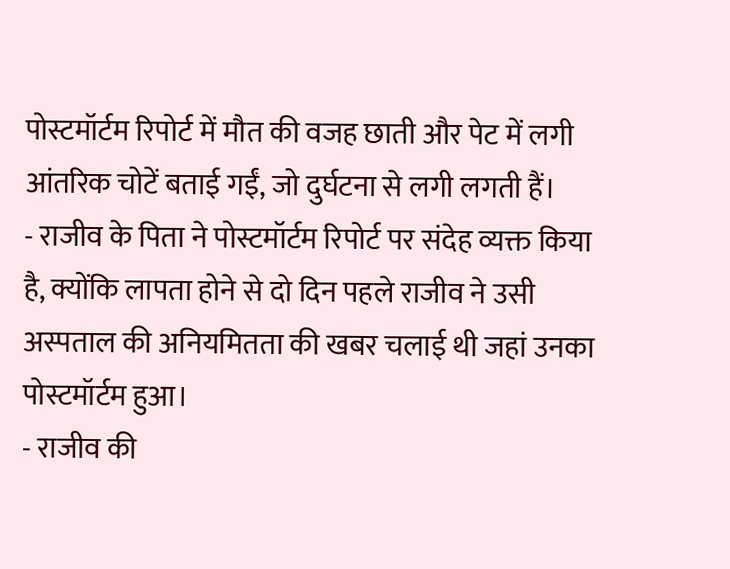पोस्टमॉर्टम रिपोर्ट में मौत की वजह छाती और पेट में लगी आंतरिक चोटें बताई गईं, जो दुर्घटना से लगी लगती हैं।
- राजीव के पिता ने पोस्टमॉर्टम रिपोर्ट पर संदेह व्यक्त किया है, क्योंकि लापता होने से दो दिन पहले राजीव ने उसी अस्पताल की अनियमितता की खबर चलाई थी जहां उनका पोस्टमॉर्टम हुआ।
- राजीव की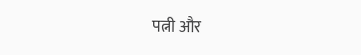पत्नी और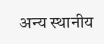अन्य स्थानीय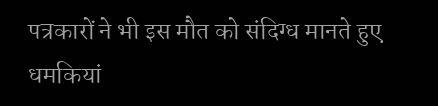पत्रकारों ने भी इस मौत को संदिग्ध मानते हुए धमकियां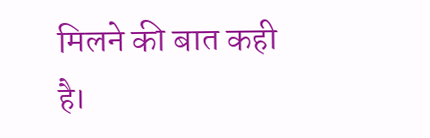मिलने की बात कही है।